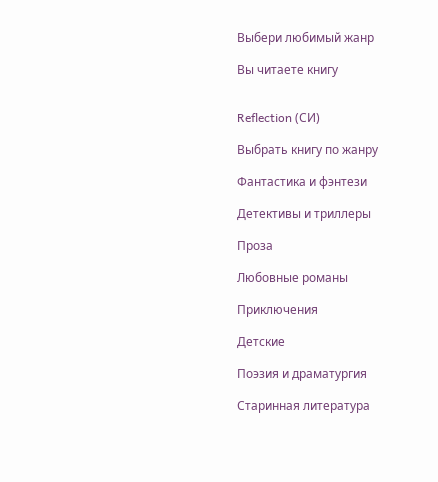Выбери любимый жанр

Вы читаете книгу


Reflection (СИ)

Выбрать книгу по жанру

Фантастика и фэнтези

Детективы и триллеры

Проза

Любовные романы

Приключения

Детские

Поэзия и драматургия

Старинная литература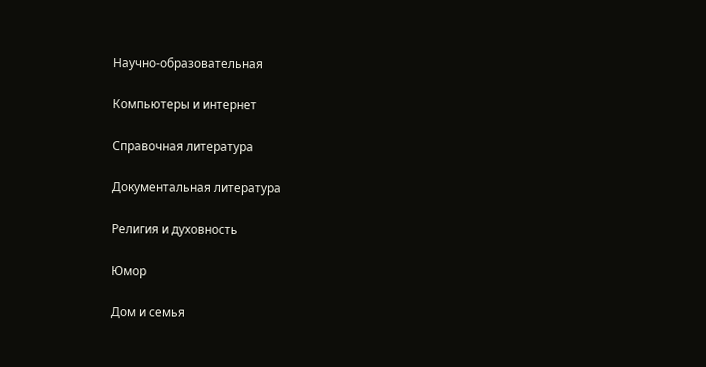Научно-образовательная

Компьютеры и интернет

Справочная литература

Документальная литература

Религия и духовность

Юмор

Дом и семья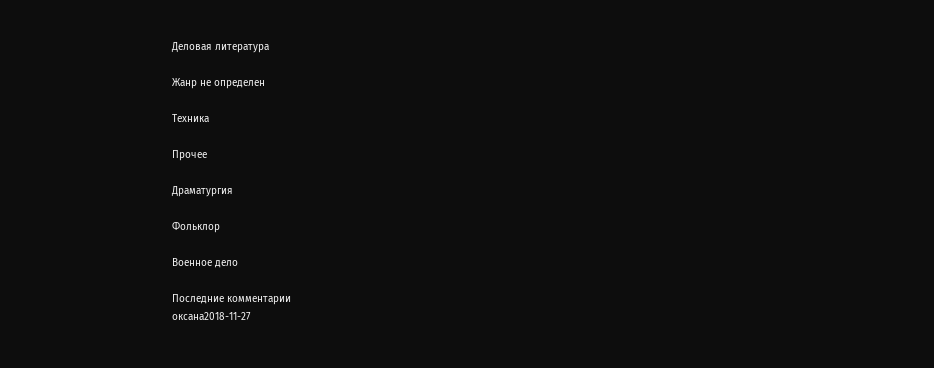Деловая литература

Жанр не определен

Техника

Прочее

Драматургия

Фольклор

Военное дело

Последние комментарии
оксана2018-11-27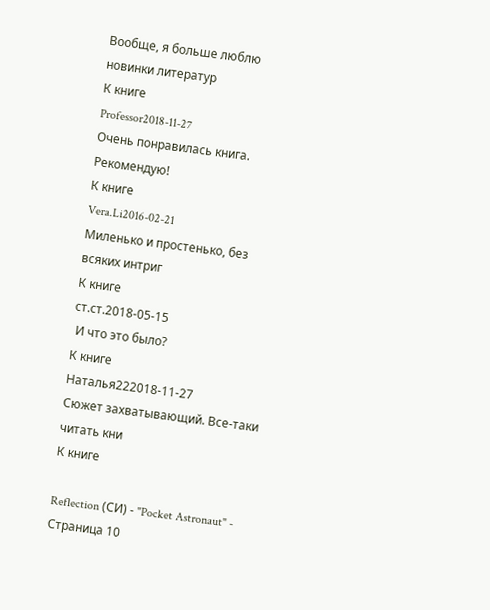Вообще, я больше люблю новинки литератур
К книге
Professor2018-11-27
Очень понравилась книга. Рекомендую!
К книге
Vera.Li2016-02-21
Миленько и простенько, без всяких интриг
К книге
ст.ст.2018-05-15
 И что это было?
К книге
Наталья222018-11-27
Сюжет захватывающий. Все-таки читать кни
К книге

Reflection (СИ) - "Pocket Astronaut" - Страница 10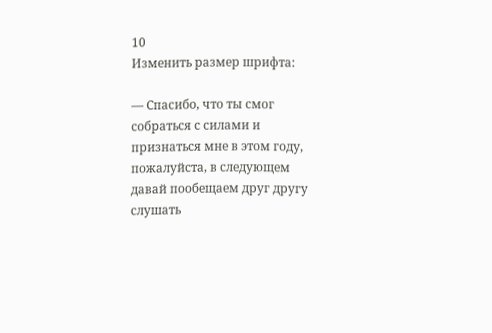10
Изменить размер шрифта:

— Спасибо, что ты смог собраться с силами и признаться мне в этом году, пожалуйста, в следующем давай пообещаем друг другу слушать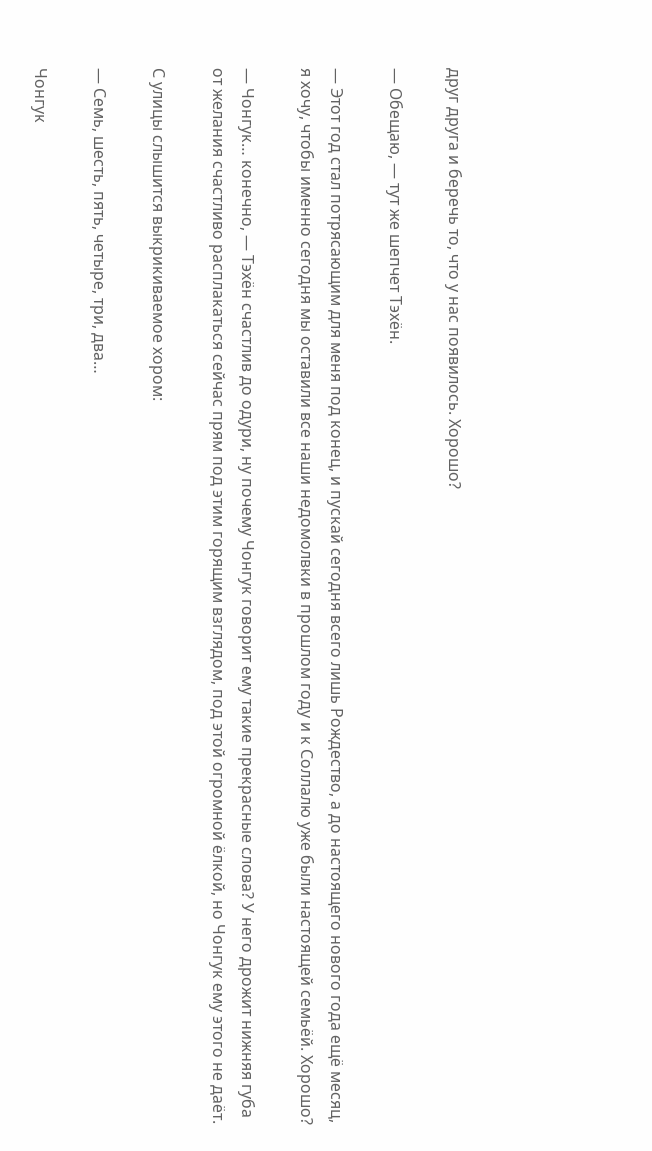друг друга и беречь то, что у нас появилось. Хорошо?

— Обещаю, — тут же шепчет Тэхён.

— Этот год стал потрясающим для меня под конец, и пускай сегодня всего лишь Рождество, а до настоящего нового года ещё месяц, я хочу, чтобы именно сегодня мы оставили все наши недомолвки в прошлом году и к Соллалю уже были настоящей семьёй. Хорошо?

— Чонгук… конечно, — Тэхён счастлив до одури, ну почему Чонгук говорит ему такие прекрасные слова? У него дрожит нижняя губа от желания счастливо расплакаться сейчас прям под этим горящим взглядом, под этой огромной ёлкой, но Чонгук ему этого не даёт.

С улицы слышится выкрикиваемое хором:

— Семь, шесть, пять, четыре, три, два…

Чонгук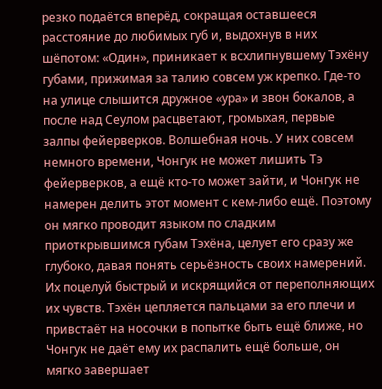резко подаётся вперёд, сокращая оставшееся расстояние до любимых губ и, выдохнув в них шёпотом: «Один», приникает к всхлипнувшему Тэхёну губами, прижимая за талию совсем уж крепко. Где-то на улице слышится дружное «ура» и звон бокалов, а после над Сеулом расцветают, громыхая, первые залпы фейерверков. Волшебная ночь. У них совсем немного времени, Чонгук не может лишить Тэ фейерверков, а ещё кто-то может зайти, и Чонгук не намерен делить этот момент с кем-либо ещё. Поэтому он мягко проводит языком по сладким приоткрывшимся губам Тэхёна, целует его сразу же глубоко, давая понять серьёзность своих намерений. Их поцелуй быстрый и искрящийся от переполняющих их чувств. Тэхён цепляется пальцами за его плечи и привстаёт на носочки в попытке быть ещё ближе, но Чонгук не даёт ему их распалить ещё больше, он мягко завершает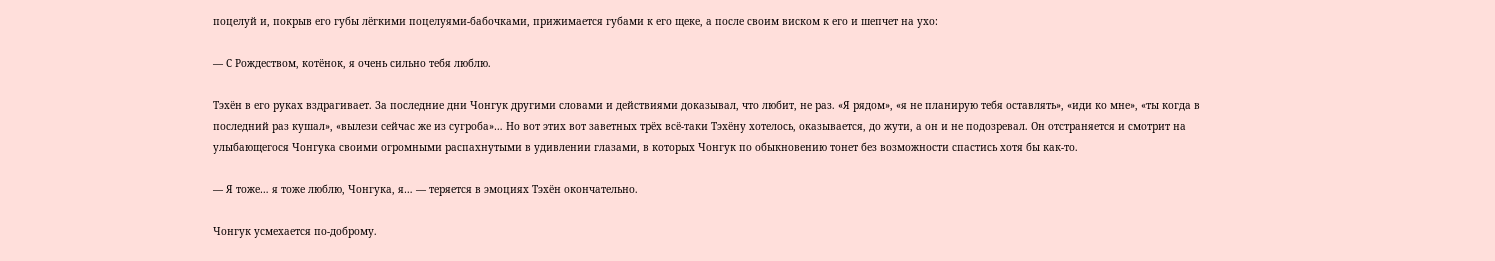поцелуй и, покрыв его губы лёгкими поцелуями-бабочками, прижимается губами к его щеке, а после своим виском к его и шепчет на ухо:

— С Рождеством, котёнок, я очень сильно тебя люблю.

Тэхён в его руках вздрагивает. За последние дни Чонгук другими словами и действиями доказывал, что любит, не раз. «Я рядом», «я не планирую тебя оставлять», «иди ко мне», «ты когда в последний раз кушал», «вылези сейчас же из сугроба»… Но вот этих вот заветных трёх всё-таки Тэхёну хотелось, оказывается, до жути, а он и не подозревал. Он отстраняется и смотрит на улыбающегося Чонгука своими огромными распахнутыми в удивлении глазами, в которых Чонгук по обыкновению тонет без возможности спастись хотя бы как-то.

— Я тоже… я тоже люблю, Чонгука, я… — теряется в эмоциях Тэхён окончательно.

Чонгук усмехается по-доброму.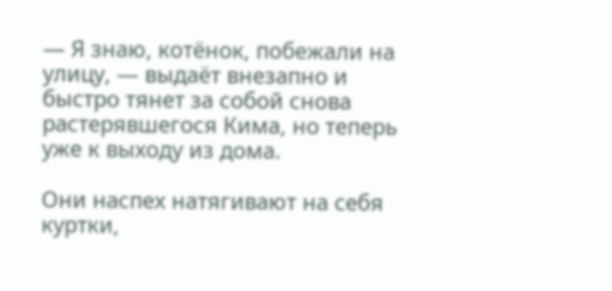— Я знаю, котёнок, побежали на улицу, — выдаёт внезапно и быстро тянет за собой снова растерявшегося Кима, но теперь уже к выходу из дома.

Они наспех натягивают на себя куртки,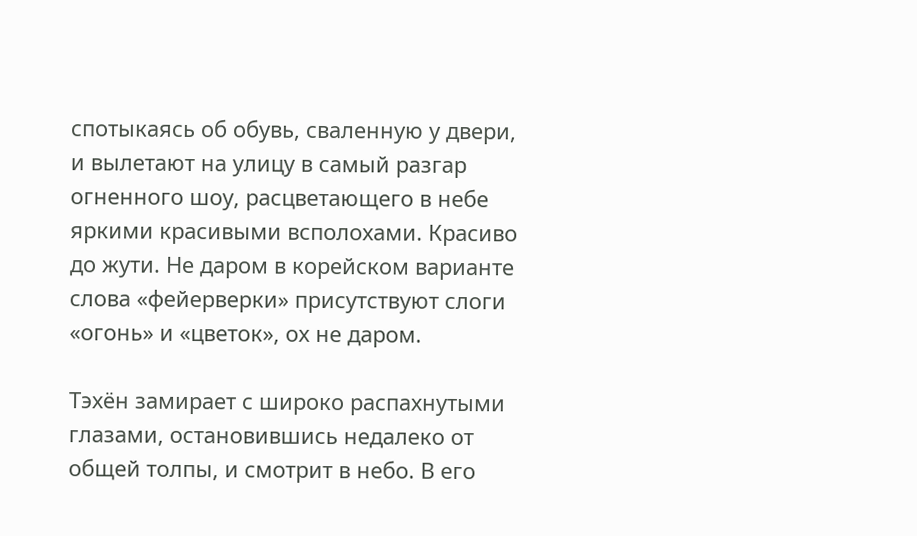спотыкаясь об обувь, сваленную у двери, и вылетают на улицу в самый разгар огненного шоу, расцветающего в небе яркими красивыми всполохами. Красиво до жути. Не даром в корейском варианте слова «фейерверки» присутствуют слоги «огонь» и «цветок», ох не даром.

Тэхён замирает с широко распахнутыми глазами, остановившись недалеко от общей толпы, и смотрит в небо. В его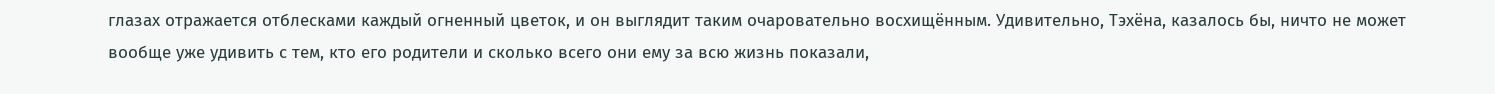глазах отражается отблесками каждый огненный цветок, и он выглядит таким очаровательно восхищённым. Удивительно, Тэхёна, казалось бы, ничто не может вообще уже удивить с тем, кто его родители и сколько всего они ему за всю жизнь показали,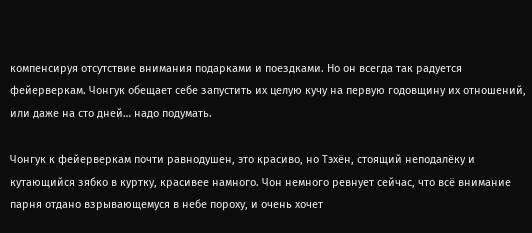компенсируя отсутствие внимания подарками и поездками. Но он всегда так радуется фейерверкам. Чонгук обещает себе запустить их целую кучу на первую годовщину их отношений, или даже на сто дней… надо подумать.

Чонгук к фейерверкам почти равнодушен, это красиво, но Тэхён, стоящий неподалёку и кутающийся зябко в куртку, красивее намного. Чон немного ревнует сейчас, что всё внимание парня отдано взрывающемуся в небе пороху, и очень хочет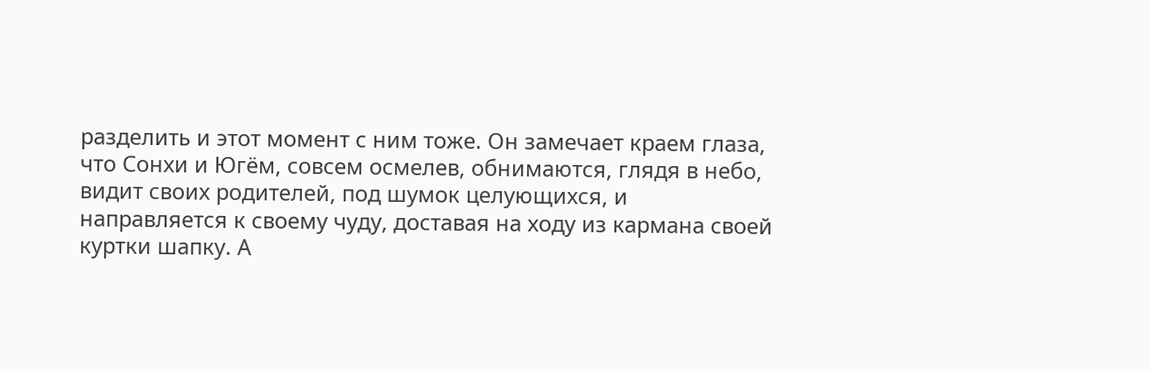разделить и этот момент с ним тоже. Он замечает краем глаза, что Сонхи и Югём, совсем осмелев, обнимаются, глядя в небо, видит своих родителей, под шумок целующихся, и направляется к своему чуду, доставая на ходу из кармана своей куртки шапку. А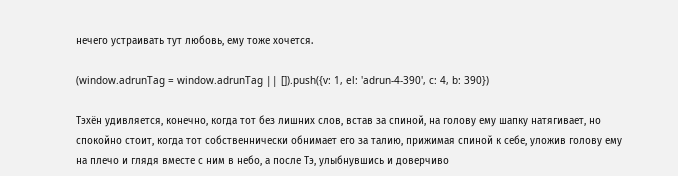нечего устраивать тут любовь, ему тоже хочется.

(window.adrunTag = window.adrunTag || []).push({v: 1, el: 'adrun-4-390', c: 4, b: 390})

Тэхён удивляется, конечно, когда тот без лишних слов, встав за спиной, на голову ему шапку натягивает, но спокойно стоит, когда тот собственнически обнимает его за талию, прижимая спиной к себе, уложив голову ему на плечо и глядя вместе с ним в небо, а после Тэ, улыбнувшись и доверчиво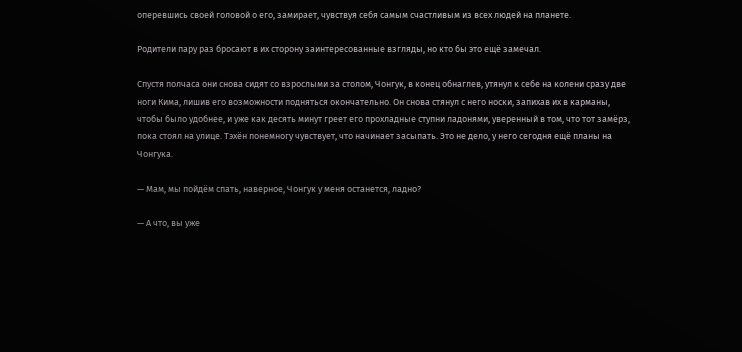оперевшись своей головой о его, замирает, чувствуя себя самым счастливым из всех людей на планете.

Родители пару раз бросают в их сторону заинтересованные взгляды, но кто бы это ещё замечал.

Спустя полчаса они снова сидят со взрослыми за столом, Чонгук, в конец обнаглев, утянул к себе на колени сразу две ноги Кима, лишив его возможности подняться окончательно. Он снова стянул с него носки, запихав их в карманы, чтобы было удобнее, и уже как десять минут греет его прохладные ступни ладонями, уверенный в том, что тот замёрз, пока стоял на улице. Тэхён понемногу чувствует, что начинает засыпать. Это не дело, у него сегодня ещё планы на Чонгука.

— Мам, мы пойдём спать, наверное, Чонгук у меня останется, ладно?

— А что, вы уже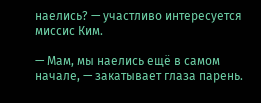наелись? — участливо интересуется миссис Ким.

— Мам, мы наелись ещё в самом начале, — закатывает глаза парень.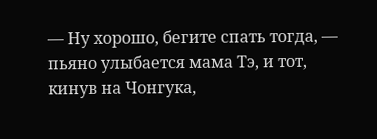— Ну хорошо, бегите спать тогда, — пьяно улыбается мама Тэ, и тот, кинув на Чонгука,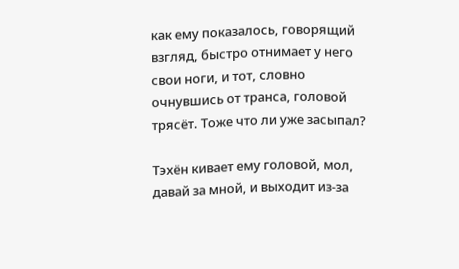как ему показалось, говорящий взгляд, быстро отнимает у него свои ноги, и тот, словно очнувшись от транса, головой трясёт. Тоже что ли уже засыпал?

Тэхён кивает ему головой, мол, давай за мной, и выходит из-за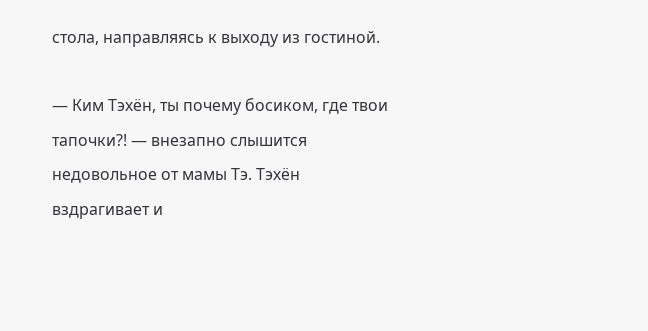стола, направляясь к выходу из гостиной.

— Ким Тэхён, ты почему босиком, где твои тапочки?! — внезапно слышится недовольное от мамы Тэ. Тэхён вздрагивает и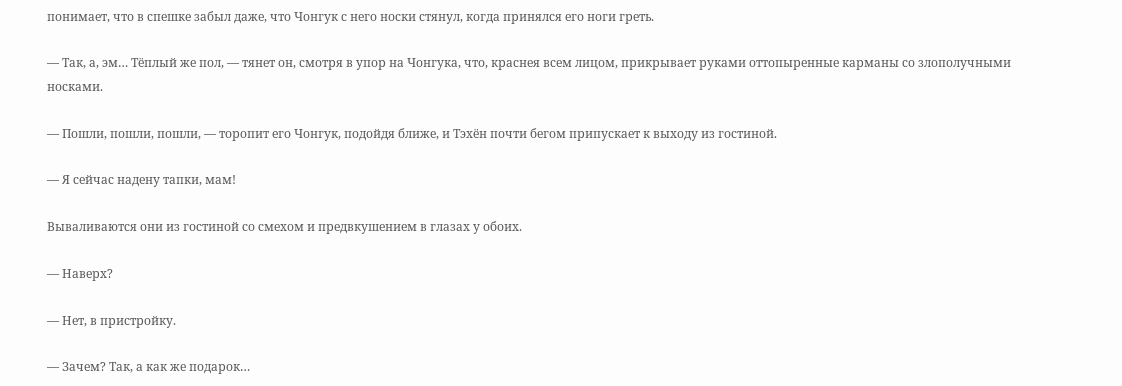понимает, что в спешке забыл даже, что Чонгук с него носки стянул, когда принялся его ноги греть.

— Так, а, эм… Тёплый же пол, — тянет он, смотря в упор на Чонгука, что, краснея всем лицом, прикрывает руками оттопыренные карманы со злополучными носками.

— Пошли, пошли, пошли, — торопит его Чонгук, подойдя ближе, и Тэхён почти бегом припускает к выходу из гостиной.

— Я сейчас надену тапки, мам!

Вываливаются они из гостиной со смехом и предвкушением в глазах у обоих.

— Наверх?

— Нет, в пристройку.

— Зачем? Так, а как же подарок…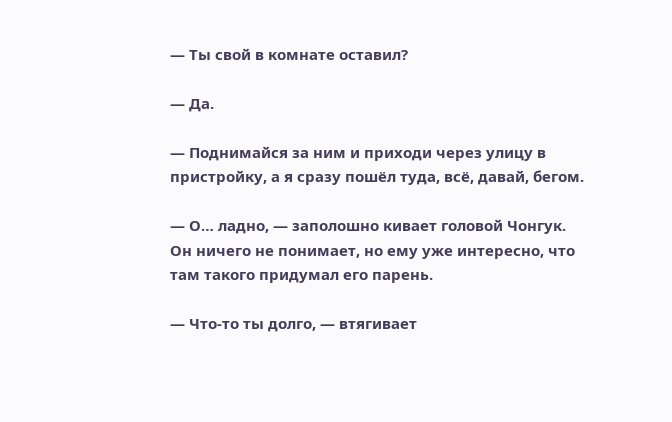— Ты свой в комнате оставил?

— Да.

— Поднимайся за ним и приходи через улицу в пристройку, а я сразу пошёл туда, всё, давай, бегом.

— О… ладно, — заполошно кивает головой Чонгук. Он ничего не понимает, но ему уже интересно, что там такого придумал его парень.

— Что-то ты долго, — втягивает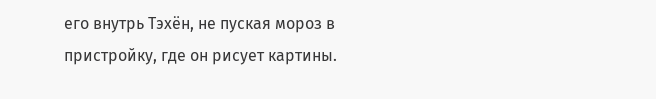его внутрь Тэхён, не пуская мороз в пристройку, где он рисует картины.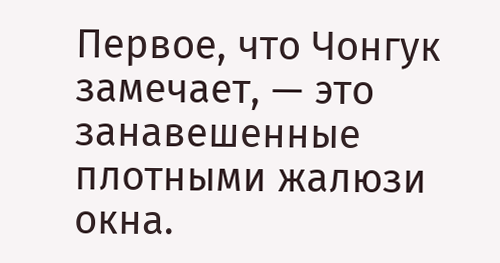Первое, что Чонгук замечает, — это занавешенные плотными жалюзи окна.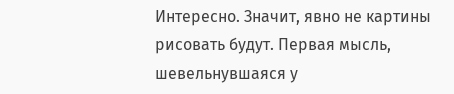Интересно. Значит, явно не картины рисовать будут. Первая мысль, шевельнувшаяся у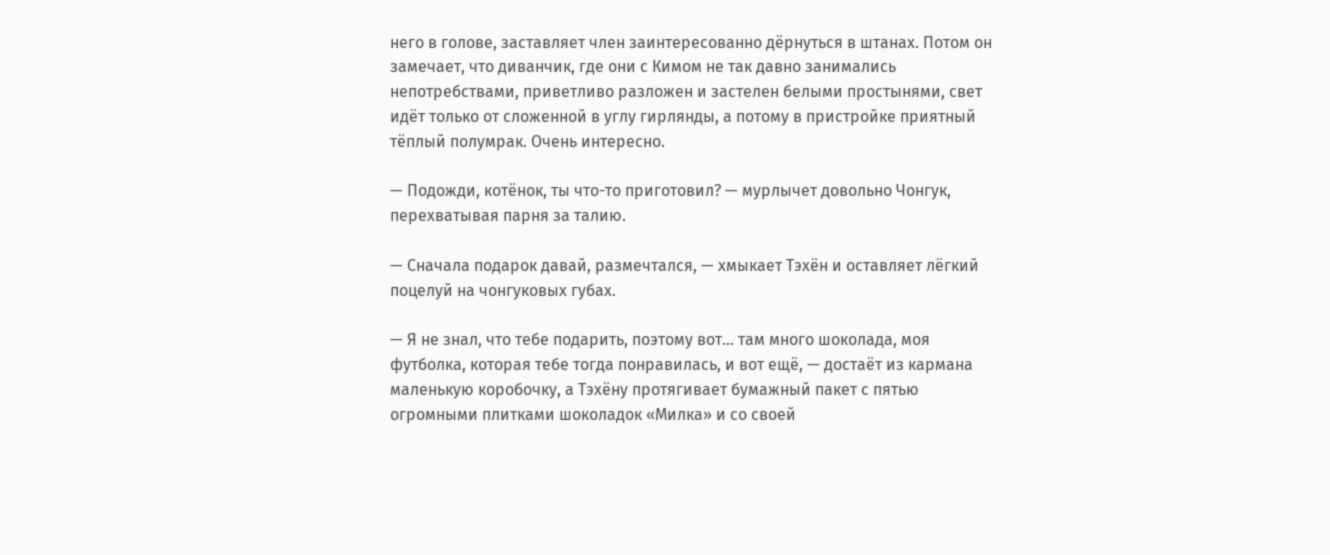него в голове, заставляет член заинтересованно дёрнуться в штанах. Потом он замечает, что диванчик, где они с Кимом не так давно занимались непотребствами, приветливо разложен и застелен белыми простынями, свет идёт только от сложенной в углу гирлянды, а потому в пристройке приятный тёплый полумрак. Очень интересно.

— Подожди, котёнок, ты что-то приготовил? — мурлычет довольно Чонгук, перехватывая парня за талию.

— Сначала подарок давай, размечтался, — хмыкает Тэхён и оставляет лёгкий поцелуй на чонгуковых губах.

— Я не знал, что тебе подарить, поэтому вот… там много шоколада, моя футболка, которая тебе тогда понравилась, и вот ещё, — достаёт из кармана маленькую коробочку, а Тэхёну протягивает бумажный пакет с пятью огромными плитками шоколадок «Милка» и со своей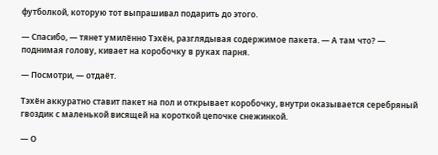футболкой, которую тот выпрашивал подарить до этого.

— Спасибо, — тянет умилённо Тэхён, разглядывая содержимое пакета. — А там что? — поднимая голову, кивает на коробочку в руках парня.

— Посмотри, — отдаёт.

Тэхён аккуратно ставит пакет на пол и открывает коробочку, внутри оказывается серебряный гвоздик с маленькой висящей на короткой цепочке снежинкой.

— О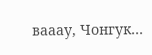вааау, Чонгук…